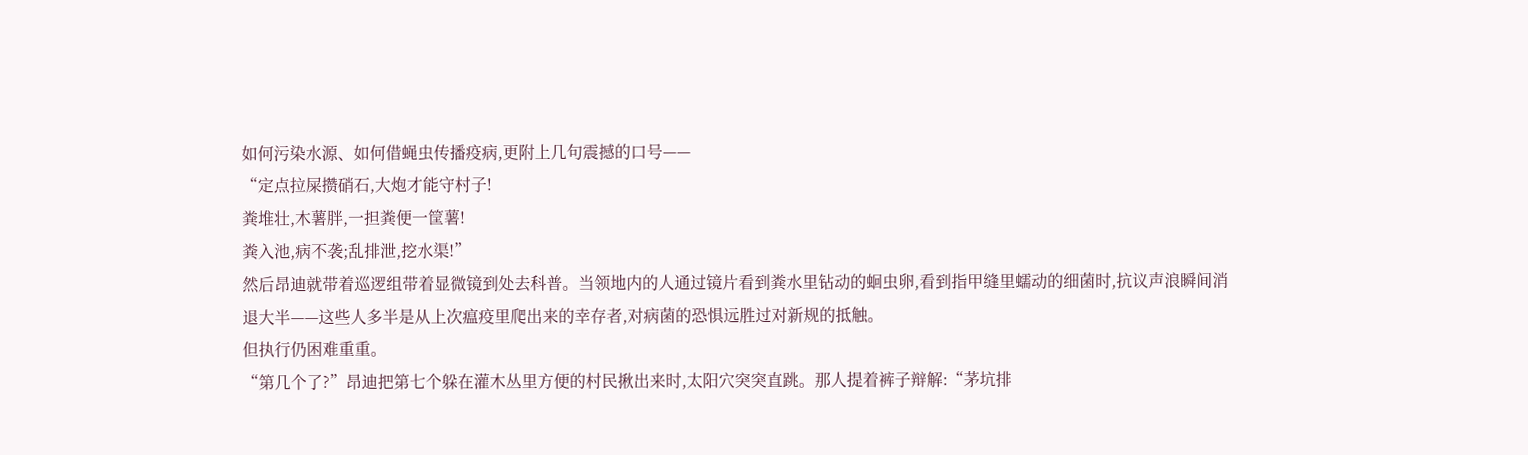如何污染水源、如何借蝇虫传播疫病,更附上几句震撼的口号——
“定点拉屎攒硝石,大炮才能守村子!
粪堆壮,木薯胖,一担粪便一筐薯!
粪入池,病不袭;乱排泄,挖水渠!”
然后昂迪就带着巡逻组带着显微镜到处去科普。当领地内的人通过镜片看到粪水里钻动的蛔虫卵,看到指甲缝里蠕动的细菌时,抗议声浪瞬间消退大半——这些人多半是从上次瘟疫里爬出来的幸存者,对病菌的恐惧远胜过对新规的抵触。
但执行仍困难重重。
“第几个了?”昂迪把第七个躲在灌木丛里方便的村民揪出来时,太阳穴突突直跳。那人提着裤子辩解:“茅坑排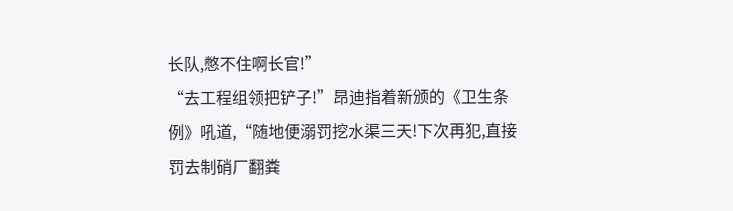长队,憋不住啊长官!”
“去工程组领把铲子!”昂迪指着新颁的《卫生条例》吼道,“随地便溺罚挖水渠三天!下次再犯,直接罚去制硝厂翻粪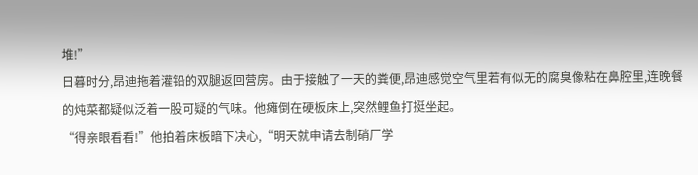堆!”
日暮时分,昂迪拖着灌铅的双腿返回营房。由于接触了一天的粪便,昂迪感觉空气里若有似无的腐臭像粘在鼻腔里,连晚餐的炖菜都疑似泛着一股可疑的气味。他瘫倒在硬板床上,突然鲤鱼打挺坐起。
“得亲眼看看!”他拍着床板暗下决心,“明天就申请去制硝厂学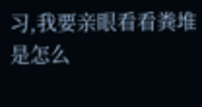习,我要亲眼看看粪堆是怎么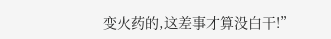变火药的,这差事才算没白干!”